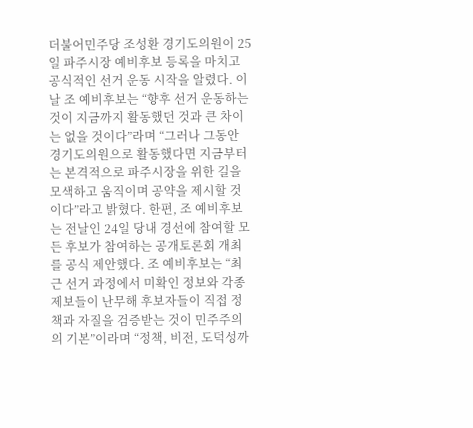더불어민주당 조성환 경기도의원이 25일 파주시장 예비후보 등록을 마치고 공식적인 선거 운동 시작을 알렸다. 이날 조 예비후보는 “향후 선거 운동하는 것이 지금까지 활동했던 것과 큰 차이는 없을 것이다”라며 “그러나 그동안 경기도의원으로 활동했다면 지금부터는 본격적으로 파주시장을 위한 길을 모색하고 움직이며 공약을 제시할 것이다”라고 밝혔다. 한편, 조 예비후보는 전날인 24일 당내 경선에 참여할 모든 후보가 참여하는 공개토론회 개최를 공식 제안했다. 조 예비후보는 “최근 선거 과정에서 미확인 정보와 각종 제보들이 난무해 후보자들이 직접 정책과 자질을 검증받는 것이 민주주의의 기본”이라며 “정책, 비전, 도덕성까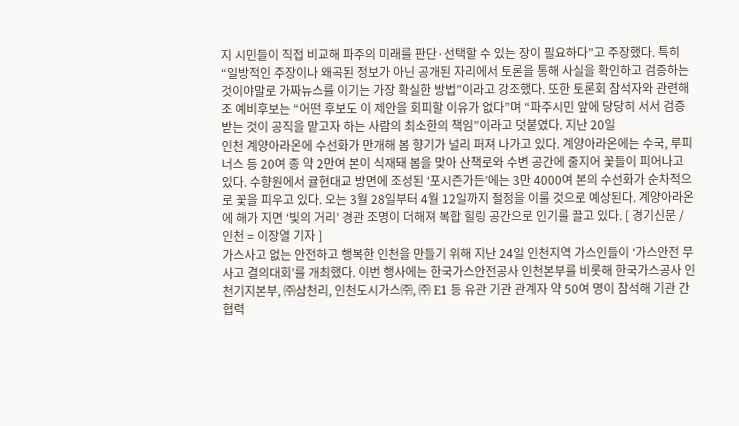지 시민들이 직접 비교해 파주의 미래를 판단·선택할 수 있는 장이 필요하다”고 주장했다. 특히 “일방적인 주장이나 왜곡된 정보가 아닌 공개된 자리에서 토론을 통해 사실을 확인하고 검증하는 것이야말로 가짜뉴스를 이기는 가장 확실한 방법”이라고 강조했다. 또한 토론회 참석자와 관련해 조 예비후보는 “어떤 후보도 이 제안을 회피할 이유가 없다”며 “파주시민 앞에 당당히 서서 검증받는 것이 공직을 맡고자 하는 사람의 최소한의 책임”이라고 덧붙였다. 지난 20일
인천 계양아라온에 수선화가 만개해 봄 향기가 널리 퍼져 나가고 있다. 계양아라온에는 수국, 루피너스 등 20여 종 약 2만여 본이 식재돼 봄을 맞아 산책로와 수변 공간에 줄지어 꽃들이 피어나고 있다. 수향원에서 귤현대교 방면에 조성된 ‘포시즌가든’에는 3만 4000여 본의 수선화가 순차적으로 꽃을 피우고 있다. 오는 3월 28일부터 4월 12일까지 절정을 이룰 것으로 예상된다. 계양아라온에 해가 지면 ‘빛의 거리’ 경관 조명이 더해져 복합 힐링 공간으로 인기를 끌고 있다. [ 경기신문 / 인천 = 이장열 기자 ]
가스사고 없는 안전하고 행복한 인천을 만들기 위해 지난 24일 인천지역 가스인들이 ‘가스안전 무사고 결의대회’를 개최했다. 이번 행사에는 한국가스안전공사 인천본부를 비롯해 한국가스공사 인천기지본부, ㈜삼천리, 인천도시가스㈜, ㈜ E1 등 유관 기관 관계자 약 50여 명이 참석해 기관 간 협력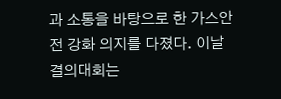과 소통을 바탕으로 한 가스안전 강화 의지를 다졌다. 이날 결의대회는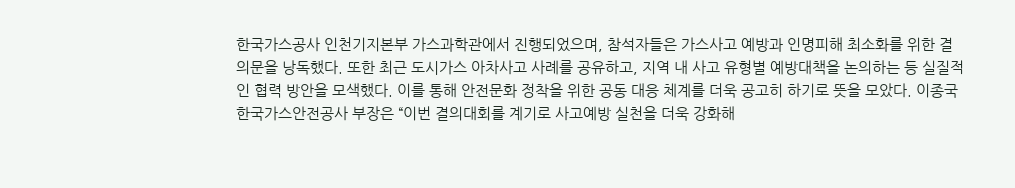한국가스공사 인천기지본부 가스과학관에서 진행되었으며, 참석자들은 가스사고 예방과 인명피해 최소화를 위한 결의문을 낭독했다. 또한 최근 도시가스 아차사고 사례를 공유하고, 지역 내 사고 유형별 예방대책을 논의하는 등 실질적인 협력 방안을 모색했다. 이를 통해 안전문화 정착을 위한 공동 대응 체계를 더욱 공고히 하기로 뜻을 모았다. 이종국 한국가스안전공사 부장은 “이번 결의대회를 계기로 사고예방 실천을 더욱 강화해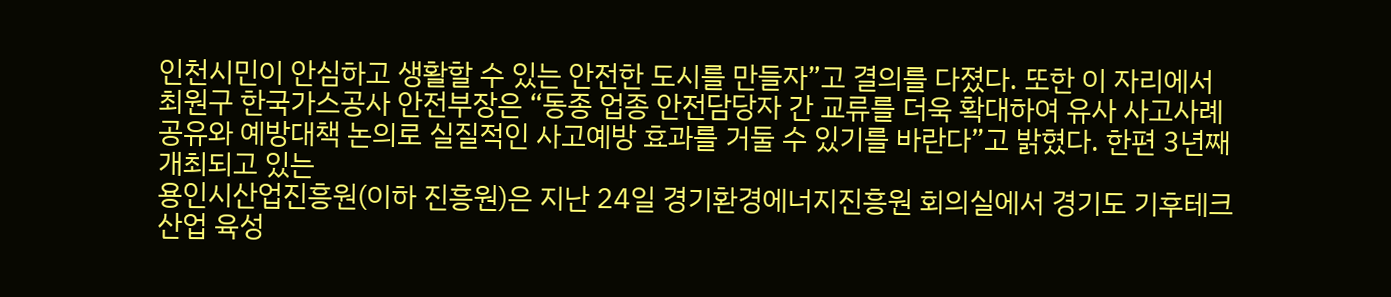인천시민이 안심하고 생활할 수 있는 안전한 도시를 만들자”고 결의를 다졌다. 또한 이 자리에서 최원구 한국가스공사 안전부장은 “동종 업종 안전담당자 간 교류를 더욱 확대하여 유사 사고사례 공유와 예방대책 논의로 실질적인 사고예방 효과를 거둘 수 있기를 바란다”고 밝혔다. 한편 3년째 개최되고 있는
용인시산업진흥원(이하 진흥원)은 지난 24일 경기환경에너지진흥원 회의실에서 경기도 기후테크 산업 육성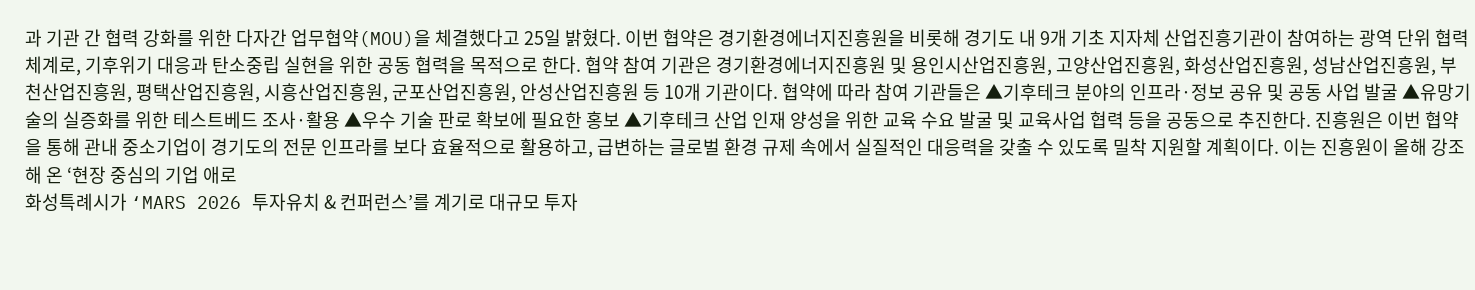과 기관 간 협력 강화를 위한 다자간 업무협약(MOU)을 체결했다고 25일 밝혔다. 이번 협약은 경기환경에너지진흥원을 비롯해 경기도 내 9개 기초 지자체 산업진흥기관이 참여하는 광역 단위 협력체계로, 기후위기 대응과 탄소중립 실현을 위한 공동 협력을 목적으로 한다. 협약 참여 기관은 경기환경에너지진흥원 및 용인시산업진흥원, 고양산업진흥원, 화성산업진흥원, 성남산업진흥원, 부천산업진흥원, 평택산업진흥원, 시흥산업진흥원, 군포산업진흥원, 안성산업진흥원 등 10개 기관이다. 협약에 따라 참여 기관들은 ▲기후테크 분야의 인프라·정보 공유 및 공동 사업 발굴 ▲유망기술의 실증화를 위한 테스트베드 조사·활용 ▲우수 기술 판로 확보에 필요한 홍보 ▲기후테크 산업 인재 양성을 위한 교육 수요 발굴 및 교육사업 협력 등을 공동으로 추진한다. 진흥원은 이번 협약을 통해 관내 중소기업이 경기도의 전문 인프라를 보다 효율적으로 활용하고, 급변하는 글로벌 환경 규제 속에서 실질적인 대응력을 갖출 수 있도록 밀착 지원할 계획이다. 이는 진흥원이 올해 강조해 온 ‘현장 중심의 기업 애로
화성특례시가 ‘MARS 2026 투자유치 & 컨퍼런스’를 계기로 대규모 투자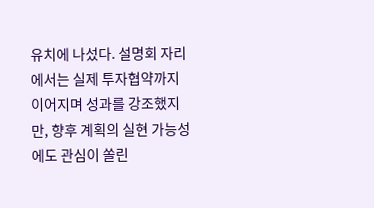유치에 나섰다. 설명회 자리에서는 실제 투자협약까지 이어지며 성과를 강조했지만, 향후 계획의 실현 가능성에도 관심이 쏠린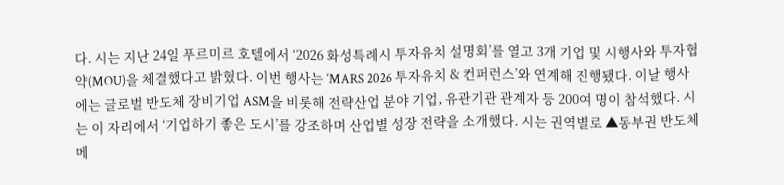다. 시는 지난 24일 푸르미르 호텔에서 ‘2026 화성특례시 투자유치 설명회’를 열고 3개 기업 및 시행사와 투자협약(MOU)을 체결했다고 밝혔다. 이번 행사는 ‘MARS 2026 투자유치 & 컨퍼런스’와 연계해 진행됐다. 이날 행사에는 글로벌 반도체 장비기업 ASM을 비롯해 전략산업 분야 기업, 유관기관 관계자 등 200여 명이 참석했다. 시는 이 자리에서 ‘기업하기 좋은 도시’를 강조하며 산업별 성장 전략을 소개했다. 시는 권역별로 ▲동부권 반도체 메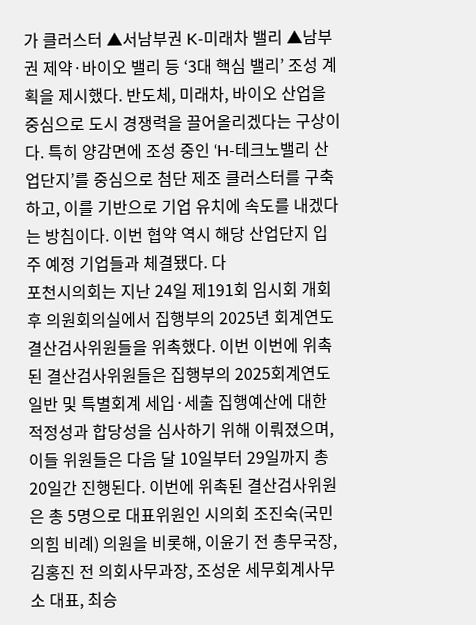가 클러스터 ▲서남부권 K-미래차 밸리 ▲남부권 제약·바이오 밸리 등 ‘3대 핵심 밸리’ 조성 계획을 제시했다. 반도체, 미래차, 바이오 산업을 중심으로 도시 경쟁력을 끌어올리겠다는 구상이다. 특히 양감면에 조성 중인 ‘H-테크노밸리 산업단지’를 중심으로 첨단 제조 클러스터를 구축하고, 이를 기반으로 기업 유치에 속도를 내겠다는 방침이다. 이번 협약 역시 해당 산업단지 입주 예정 기업들과 체결됐다. 다
포천시의회는 지난 24일 제191회 임시회 개회 후 의원회의실에서 집행부의 2025년 회계연도 결산검사위원들을 위촉했다. 이번 이번에 위촉된 결산검사위원들은 집행부의 2025회계연도 일반 및 특별회계 세입·세출 집행예산에 대한 적정성과 합당성을 심사하기 위해 이뤄졌으며, 이들 위원들은 다음 달 10일부터 29일까지 총 20일간 진행된다. 이번에 위촉된 결산검사위원은 총 5명으로 대표위원인 시의회 조진숙(국민의힘 비례) 의원을 비롯해, 이윤기 전 총무국장, 김홍진 전 의회사무과장, 조성운 세무회계사무소 대표, 최승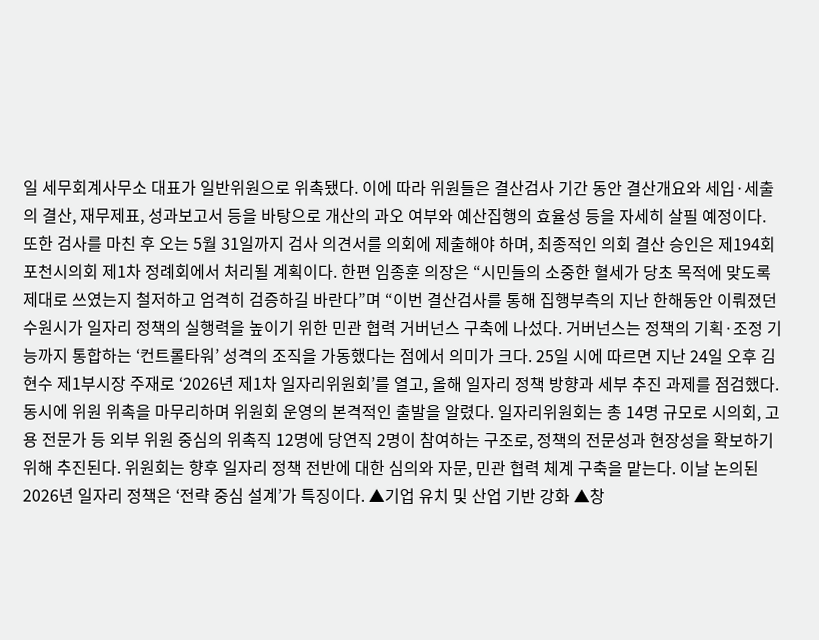일 세무회계사무소 대표가 일반위원으로 위촉됐다. 이에 따라 위원들은 결산검사 기간 동안 결산개요와 세입·세출의 결산, 재무제표, 성과보고서 등을 바탕으로 개산의 과오 여부와 예산집행의 효율성 등을 자세히 살필 예정이다. 또한 검사를 마친 후 오는 5월 31일까지 검사 의견서를 의회에 제출해야 하며, 최종적인 의회 결산 승인은 제194회 포천시의회 제1차 정례회에서 처리될 계획이다. 한편 임종훈 의장은 “시민들의 소중한 혈세가 당초 목적에 맞도록 제대로 쓰였는지 철저하고 엄격히 검증하길 바란다”며 “이번 결산검사를 통해 집행부측의 지난 한해동안 이뤄졌던
수원시가 일자리 정책의 실행력을 높이기 위한 민관 협력 거버넌스 구축에 나섰다. 거버넌스는 정책의 기획·조정 기능까지 통합하는 ‘컨트롤타워’ 성격의 조직을 가동했다는 점에서 의미가 크다. 25일 시에 따르면 지난 24일 오후 김현수 제1부시장 주재로 ‘2026년 제1차 일자리위원회’를 열고, 올해 일자리 정책 방향과 세부 추진 과제를 점검했다. 동시에 위원 위촉을 마무리하며 위원회 운영의 본격적인 출발을 알렸다. 일자리위원회는 총 14명 규모로 시의회, 고용 전문가 등 외부 위원 중심의 위촉직 12명에 당연직 2명이 참여하는 구조로, 정책의 전문성과 현장성을 확보하기 위해 추진된다. 위원회는 향후 일자리 정책 전반에 대한 심의와 자문, 민관 협력 체계 구축을 맡는다. 이날 논의된 2026년 일자리 정책은 ‘전략 중심 설계’가 특징이다. ▲기업 유치 및 산업 기반 강화 ▲창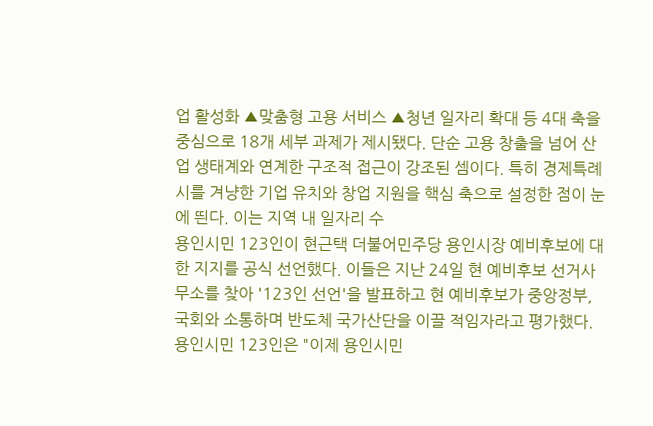업 활성화 ▲맞춤형 고용 서비스 ▲청년 일자리 확대 등 4대 축을 중심으로 18개 세부 과제가 제시됐다. 단순 고용 창출을 넘어 산업 생태계와 연계한 구조적 접근이 강조된 셈이다. 특히 경제특례시를 겨냥한 기업 유치와 창업 지원을 핵심 축으로 설정한 점이 눈에 띈다. 이는 지역 내 일자리 수
용인시민 123인이 현근택 더불어민주당 용인시장 예비후보에 대한 지지를 공식 선언했다. 이들은 지난 24일 현 예비후보 선거사무소를 찾아 '123인 선언'을 발표하고 현 예비후보가 중앙정부, 국회와 소통하며 반도체 국가산단을 이끌 적임자라고 평가했다. 용인시민 123인은 "이제 용인시민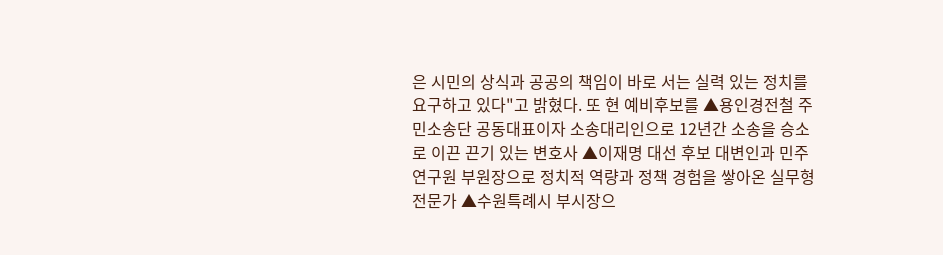은 시민의 상식과 공공의 책임이 바로 서는 실력 있는 정치를 요구하고 있다"고 밝혔다. 또 현 예비후보를 ▲용인경전철 주민소송단 공동대표이자 소송대리인으로 12년간 소송을 승소로 이끈 끈기 있는 변호사 ▲이재명 대선 후보 대변인과 민주연구원 부원장으로 정치적 역량과 정책 경험을 쌓아온 실무형 전문가 ▲수원특례시 부시장으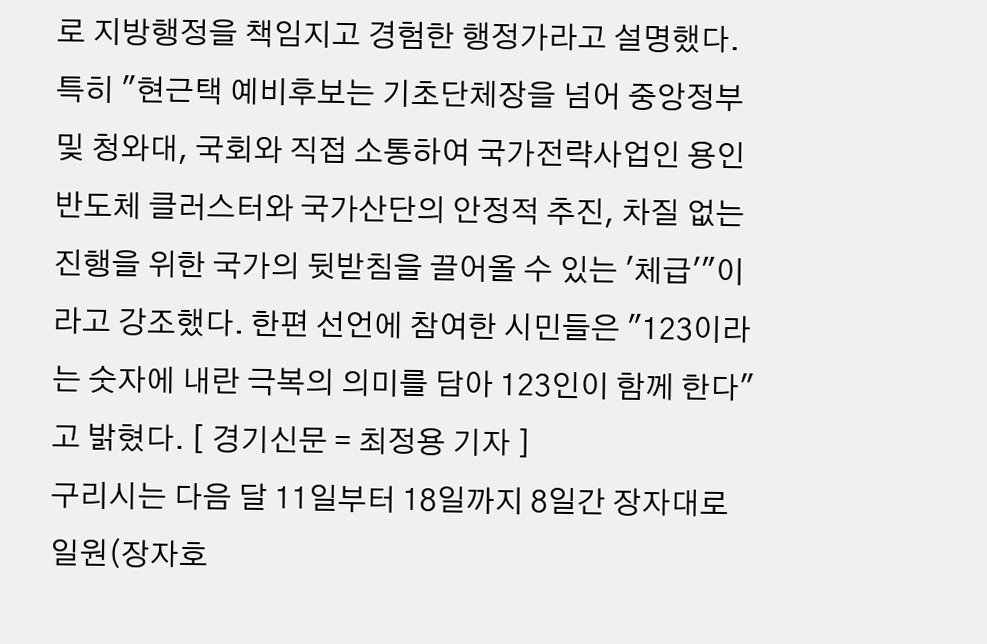로 지방행정을 책임지고 경험한 행정가라고 설명했다. 특히 "현근택 예비후보는 기초단체장을 넘어 중앙정부 및 청와대, 국회와 직접 소통하여 국가전략사업인 용인 반도체 클러스터와 국가산단의 안정적 추진, 차질 없는 진행을 위한 국가의 뒷받침을 끌어올 수 있는 '체급'"이라고 강조했다. 한편 선언에 참여한 시민들은 "123이라는 숫자에 내란 극복의 의미를 담아 123인이 함께 한다"고 밝혔다. [ 경기신문 = 최정용 기자 ]
구리시는 다음 달 11일부터 18일까지 8일간 장자대로 일원(장자호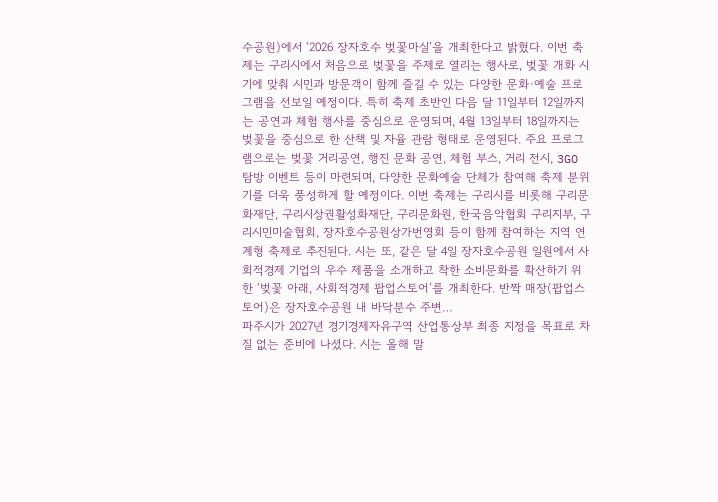수공원)에서 ‘2026 장자호수 벚꽃마실’을 개최한다고 밝혔다. 이번 축제는 구리시에서 처음으로 벚꽃을 주제로 열리는 행사로, 벚꽃 개화 시기에 맞춰 시민과 방문객이 함께 즐길 수 있는 다양한 문화·예술 프로그램을 선보일 예정이다. 특히 축제 초반인 다음 달 11일부터 12일까지는 공연과 체험 행사를 중심으로 운영되며, 4월 13일부터 18일까지는 벚꽃을 중심으로 한 산책 및 자율 관람 형태로 운영된다. 주요 프로그램으로는 벚꽃 거리공연, 행진 문화 공연, 체험 부스, 거리 전시, 3GO 탐방 이벤트 등이 마련되며, 다양한 문화예술 단체가 참여해 축제 분위기를 더욱 풍성하게 할 예정이다. 이번 축제는 구리시를 비롯해 구리문화재단, 구리시상권활성화재단, 구리문화원, 한국음악협회 구리지부, 구리시민미술협회, 장자호수공원상가번영회 등이 함께 참여하는 지역 연계형 축제로 추진된다. 시는 또, 같은 달 4일 장자호수공원 일원에서 사회적경제 기업의 우수 제품을 소개하고 착한 소비문화를 확산하기 위한 ‘벚꽃 아래, 사회적경제 팝업스토어’를 개최한다. 반짝 매장(팝업스토어)은 장자호수공원 내 바닥분수 주변…
파주시가 2027년 경기경제자유구역 산업통상부 최종 지정을 목표로 차질 없는 준비에 나셨다. 시는 올해 말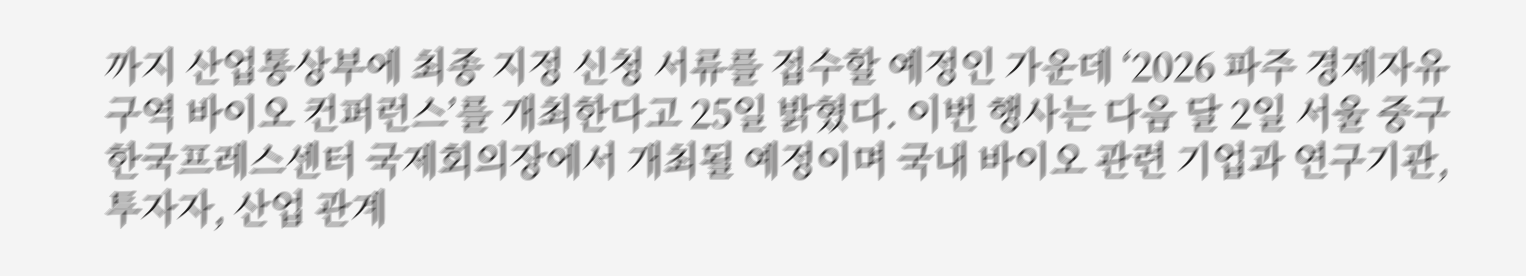까지 산업통상부에 최종 지정 신청 서류를 접수할 예정인 가운데 ‘2026 파주 경제자유구역 바이오 컨퍼런스’를 개최한다고 25일 밝혔다. 이번 행사는 다음 달 2일 서울 중구 한국프레스센터 국제회의장에서 개최될 예정이며 국내 바이오 관련 기업과 연구기관, 투자자, 산업 관계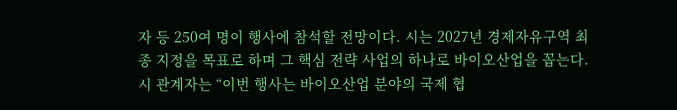자 등 250여 명이 행사에 참석할 전망이다. 시는 2027년 경제자유구역 최종 지정을 목표로 하며 그 핵심 전략 사업의 하나로 바이오산업을 꼽는다. 시 관계자는 “이번 행사는 바이오산업 분야의 국제 협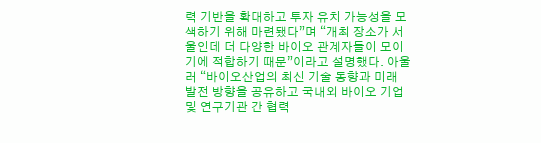력 기반을 확대하고 투자 유치 가능성을 모색하기 위해 마련됐다”며 “개최 장소가 서울인데 더 다양한 바이오 관계자들이 모이기에 적합하기 때문”이라고 설명했다. 아울러 “바이오산업의 최신 기술 동향과 미래 발전 방향을 공유하고 국내외 바이오 기업 및 연구기관 간 협력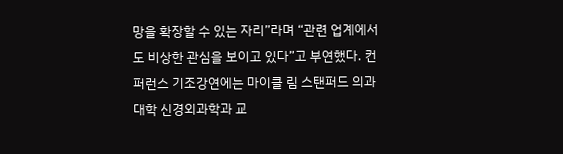망을 확장할 수 있는 자리”라며 “관련 업계에서도 비상한 관심을 보이고 있다”고 부연했다. 컨퍼런스 기조강연에는 마이클 림 스탠퍼드 의과대학 신경외과학과 교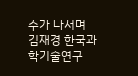수가 나서며 김재경 한국과학기술연구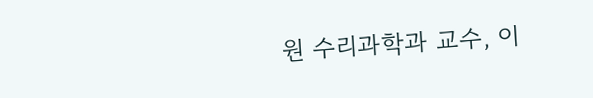원 수리과학과 교수, 이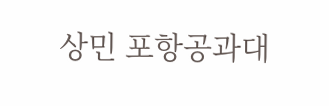상민 포항공과대